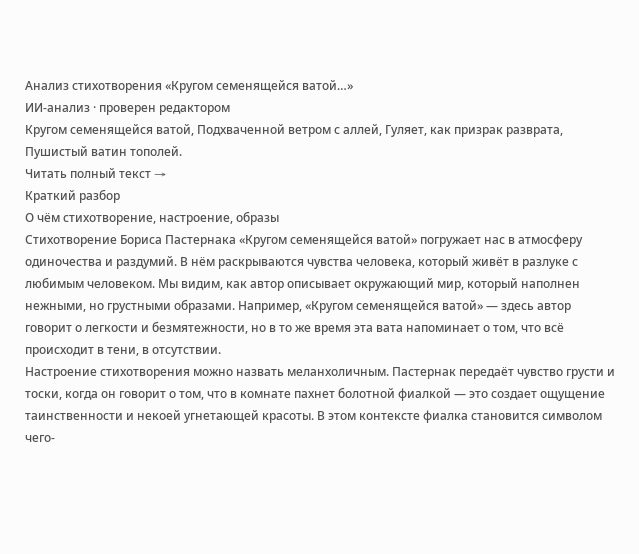Анализ стихотворения «Кругом семенящейся ватой…»
ИИ-анализ · проверен редактором
Кругом семенящейся ватой, Подхваченной ветром с аллей, Гуляет, как призрак разврата, Пушистый ватин тополей.
Читать полный текст →
Краткий разбор
О чём стихотворение, настроение, образы
Стихотворение Бориса Пастернака «Кругом семенящейся ватой» погружает нас в атмосферу одиночества и раздумий. В нём раскрываются чувства человека, который живёт в разлуке с любимым человеком. Мы видим, как автор описывает окружающий мир, который наполнен нежными, но грустными образами. Например, «Кругом семенящейся ватой» — здесь автор говорит о легкости и безмятежности, но в то же время эта вата напоминает о том, что всё происходит в тени, в отсутствии.
Настроение стихотворения можно назвать меланхоличным. Пастернак передаёт чувство грусти и тоски, когда он говорит о том, что в комнате пахнет болотной фиалкой — это создает ощущение таинственности и некоей угнетающей красоты. В этом контексте фиалка становится символом чего-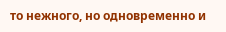то нежного, но одновременно и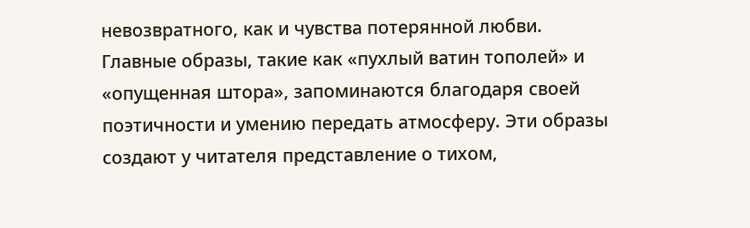невозвратного, как и чувства потерянной любви.
Главные образы, такие как «пухлый ватин тополей» и «опущенная штора», запоминаются благодаря своей поэтичности и умению передать атмосферу. Эти образы создают у читателя представление о тихом,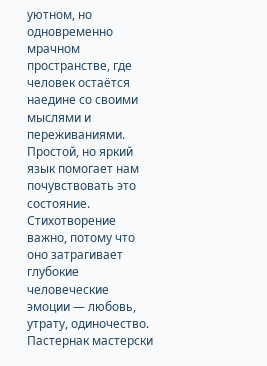уютном, но одновременно мрачном пространстве, где человек остаётся наедине со своими мыслями и переживаниями. Простой, но яркий язык помогает нам почувствовать это состояние.
Стихотворение важно, потому что оно затрагивает глубокие человеческие эмоции — любовь, утрату, одиночество. Пастернак мастерски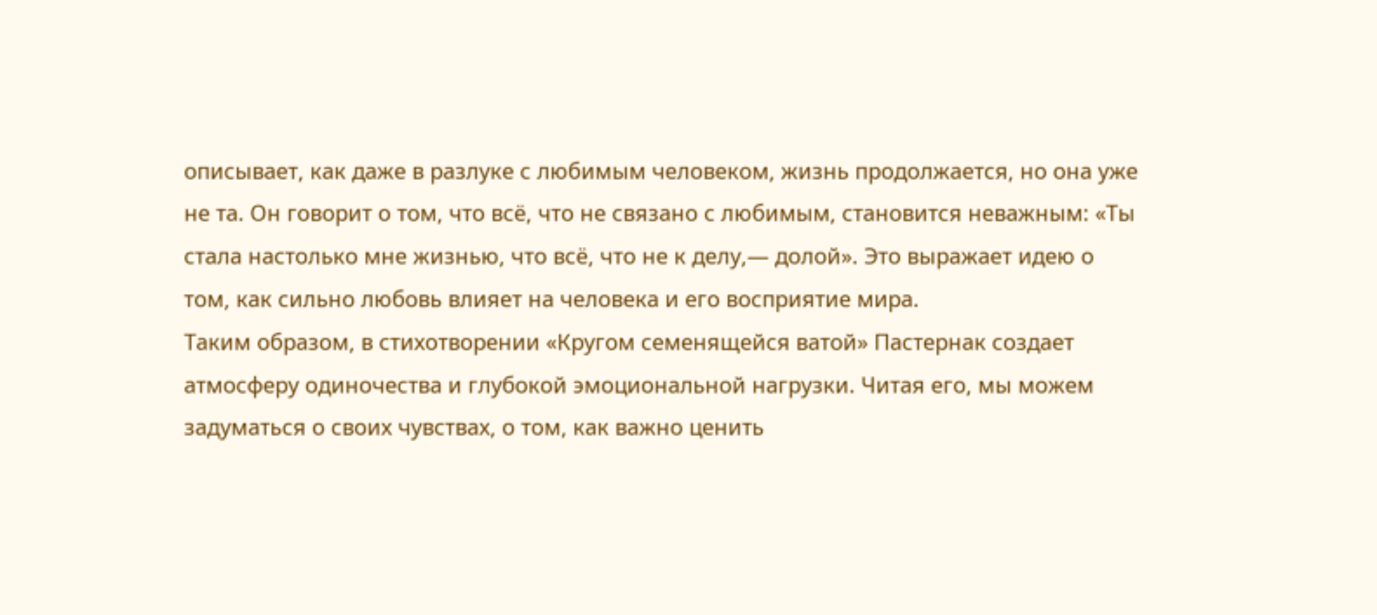описывает, как даже в разлуке с любимым человеком, жизнь продолжается, но она уже не та. Он говорит о том, что всё, что не связано с любимым, становится неважным: «Ты стала настолько мне жизнью, что всё, что не к делу,— долой». Это выражает идею о том, как сильно любовь влияет на человека и его восприятие мира.
Таким образом, в стихотворении «Кругом семенящейся ватой» Пастернак создает атмосферу одиночества и глубокой эмоциональной нагрузки. Читая его, мы можем задуматься о своих чувствах, о том, как важно ценить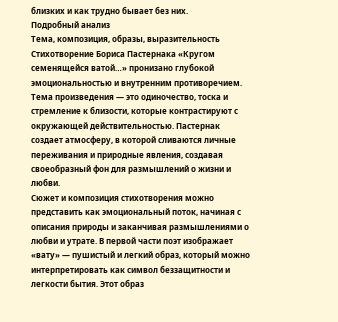близких и как трудно бывает без них.
Подробный анализ
Тема, композиция, образы, выразительность
Стихотворение Бориса Пастернака «Кругом семенящейся ватой…» пронизано глубокой эмоциональностью и внутренним противоречием. Тема произведения — это одиночество, тоска и стремление к близости, которые контрастируют с окружающей действительностью. Пастернак создает атмосферу, в которой сливаются личные переживания и природные явления, создавая своеобразный фон для размышлений о жизни и любви.
Сюжет и композиция стихотворения можно представить как эмоциональный поток, начиная с описания природы и заканчивая размышлениями о любви и утрате. В первой части поэт изображает «вату» — пушистый и легкий образ, который можно интерпретировать как символ беззащитности и легкости бытия. Этот образ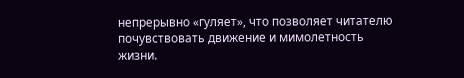непрерывно «гуляет», что позволяет читателю почувствовать движение и мимолетность жизни.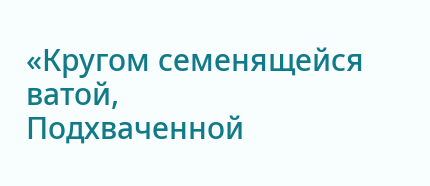«Кругом семенящейся ватой,
Подхваченной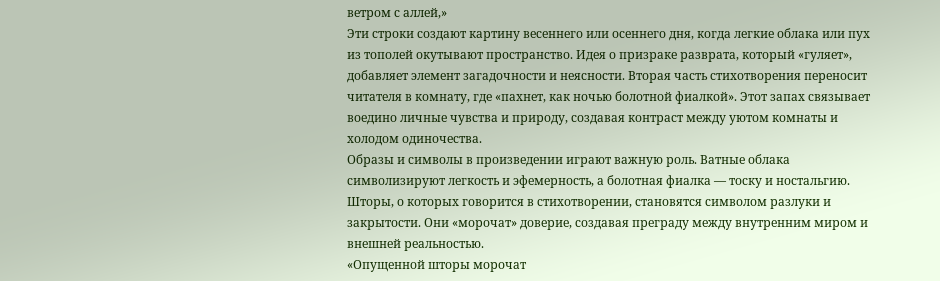ветром с аллей,»
Эти строки создают картину весеннего или осеннего дня, когда легкие облака или пух из тополей окутывают пространство. Идея о призраке разврата, который «гуляет», добавляет элемент загадочности и неясности. Вторая часть стихотворения переносит читателя в комнату, где «пахнет, как ночью болотной фиалкой». Этот запах связывает воедино личные чувства и природу, создавая контраст между уютом комнаты и холодом одиночества.
Образы и символы в произведении играют важную роль. Ватные облака символизируют легкость и эфемерность, а болотная фиалка — тоску и ностальгию. Шторы, о которых говорится в стихотворении, становятся символом разлуки и закрытости. Они «морочат» доверие, создавая преграду между внутренним миром и внешней реальностью.
«Опущенной шторы морочат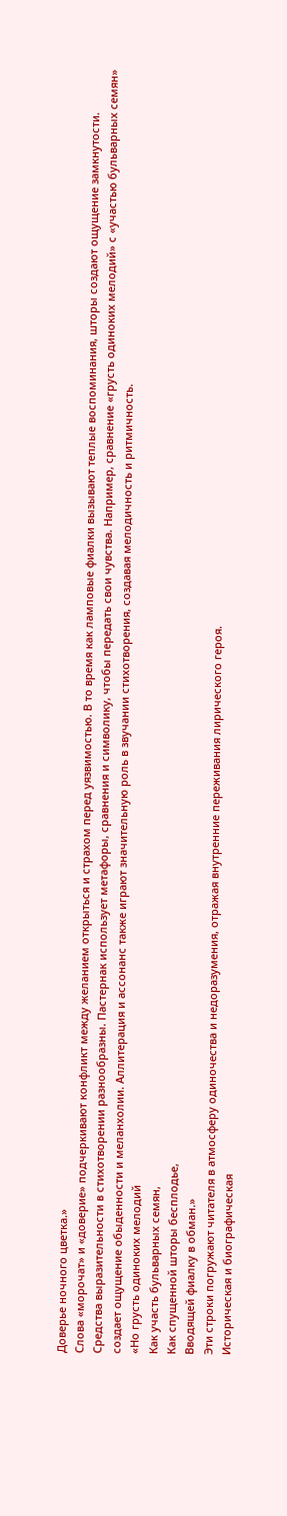Доверье ночного цветка.»
Слова «морочат» и «доверие» подчеркивают конфликт между желанием открыться и страхом перед уязвимостью. В то время как ламповые фиалки вызывают теплые воспоминания, шторы создают ощущение замкнутости.
Средства выразительности в стихотворении разнообразны. Пастернак использует метафоры, сравнения и символику, чтобы передать свои чувства. Например, сравнение «грусть одиноких мелодий» с «участью бульварных семян» создает ощущение обыденности и меланхолии. Аллитерация и ассонанс также играют значительную роль в звучании стихотворения, создавая мелодичность и ритмичность.
«Но грусть одиноких мелодий
Как участь бульварных семян,
Как спущенной шторы бесплодье,
Вводящей фиалку в обман.»
Эти строки погружают читателя в атмосферу одиночества и недоразумения, отражая внутренние переживания лирического героя.
Историческая и биографическая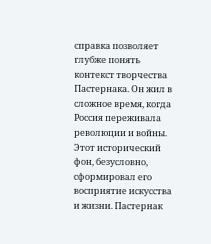справка позволяет глубже понять контекст творчества Пастернака. Он жил в сложное время, когда Россия переживала революции и войны. Этот исторический фон, безусловно, сформировал его восприятие искусства и жизни. Пастернак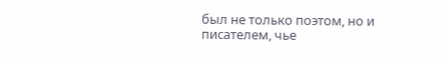был не только поэтом, но и писателем, чье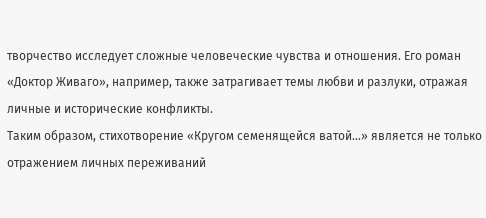творчество исследует сложные человеческие чувства и отношения. Его роман «Доктор Живаго», например, также затрагивает темы любви и разлуки, отражая личные и исторические конфликты.
Таким образом, стихотворение «Кругом семенящейся ватой…» является не только отражением личных переживаний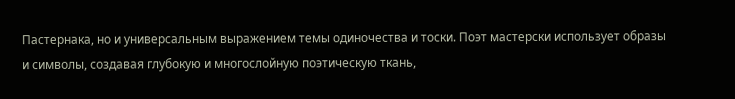Пастернака, но и универсальным выражением темы одиночества и тоски. Поэт мастерски использует образы и символы, создавая глубокую и многослойную поэтическую ткань,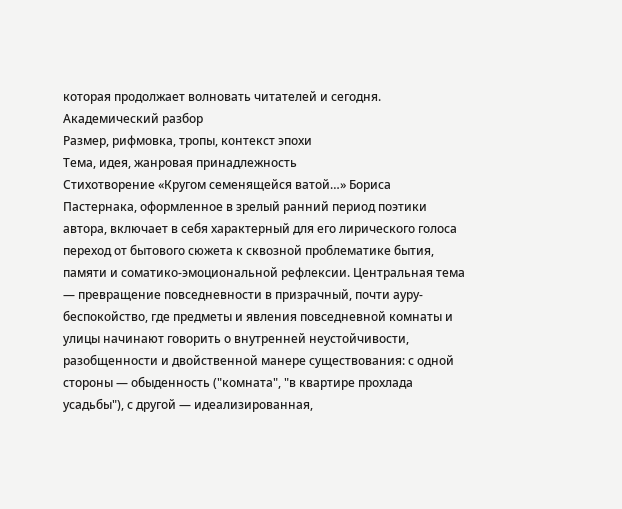которая продолжает волновать читателей и сегодня.
Академический разбор
Размер, рифмовка, тропы, контекст эпохи
Тема, идея, жанровая принадлежность
Стихотворение «Кругом семенящейся ватой…» Бориса Пастернака, оформленное в зрелый ранний период поэтики автора, включает в себя характерный для его лирического голоса переход от бытового сюжета к сквозной проблематике бытия, памяти и соматико-эмоциональной рефлексии. Центральная тема — превращение повседневности в призрачный, почти ауру-беспокойство, где предметы и явления повседневной комнаты и улицы начинают говорить о внутренней неустойчивости, разобщенности и двойственной манере существования: с одной стороны — обыденность ("комната", "в квартире прохлада усадьбы"), с другой — идеализированная,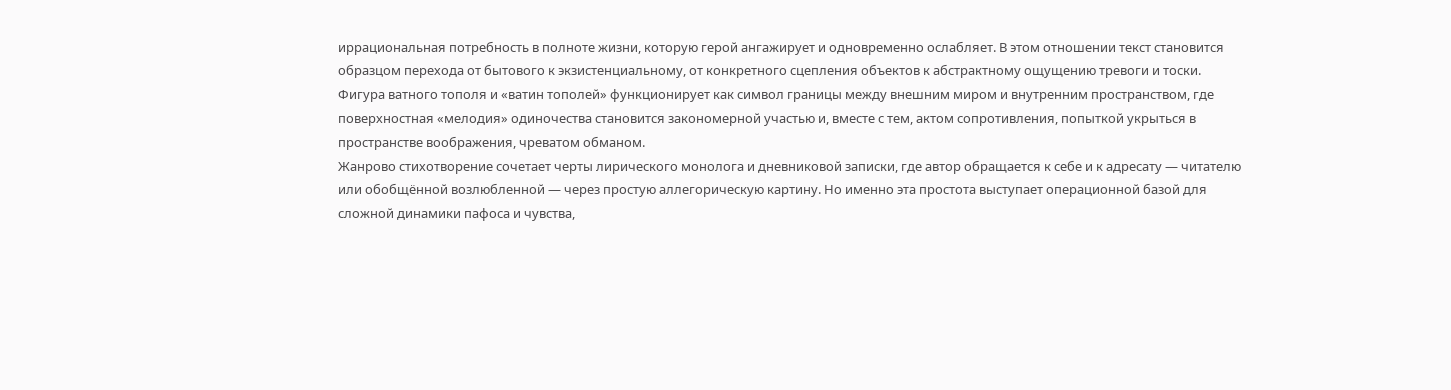иррациональная потребность в полноте жизни, которую герой ангажирует и одновременно ослабляет. В этом отношении текст становится образцом перехода от бытового к экзистенциальному, от конкретного сцепления объектов к абстрактному ощущению тревоги и тоски. Фигура ватного тополя и «ватин тополей» функционирует как символ границы между внешним миром и внутренним пространством, где поверхностная «мелодия» одиночества становится закономерной участью и, вместе с тем, актом сопротивления, попыткой укрыться в пространстве воображения, чреватом обманом.
Жанрово стихотворение сочетает черты лирического монолога и дневниковой записки, где автор обращается к себе и к адресату — читателю или обобщённой возлюбленной — через простую аллегорическую картину. Но именно эта простота выступает операционной базой для сложной динамики пафоса и чувства,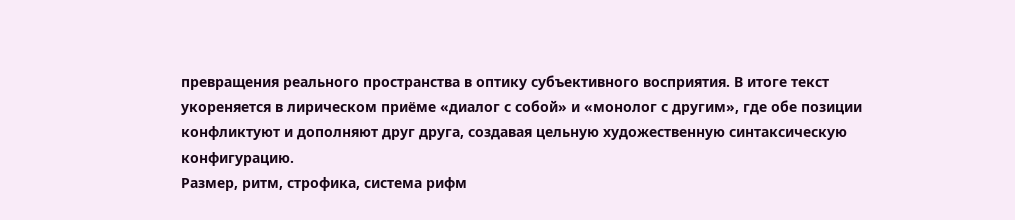превращения реального пространства в оптику субъективного восприятия. В итоге текст укореняется в лирическом приёме «диалог с собой» и «монолог с другим», где обе позиции конфликтуют и дополняют друг друга, создавая цельную художественную синтаксическую конфигурацию.
Размер, ритм, строфика, система рифм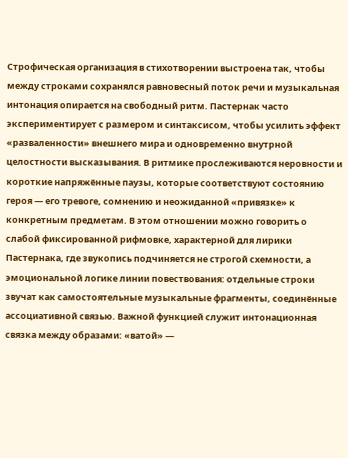Строфическая организация в стихотворении выстроена так, чтобы между строками сохранялся равновесный поток речи и музыкальная интонация опирается на свободный ритм. Пастернак часто экспериментирует с размером и синтаксисом, чтобы усилить эффект «разваленности» внешнего мира и одновременно внутрной целостности высказывания. В ритмике прослеживаются неровности и короткие напряжённые паузы, которые соответствуют состоянию героя — его тревоге, сомнению и неожиданной «привязке» к конкретным предметам. В этом отношении можно говорить о слабой фиксированной рифмовке, характерной для лирики Пастернака, где звукопись подчиняется не строгой схемности, а эмоциональной логике линии повествования: отдельные строки звучат как самостоятельные музыкальные фрагменты, соединённые ассоциативной связью. Важной функцией служит интонационная связка между образами: «ватой» —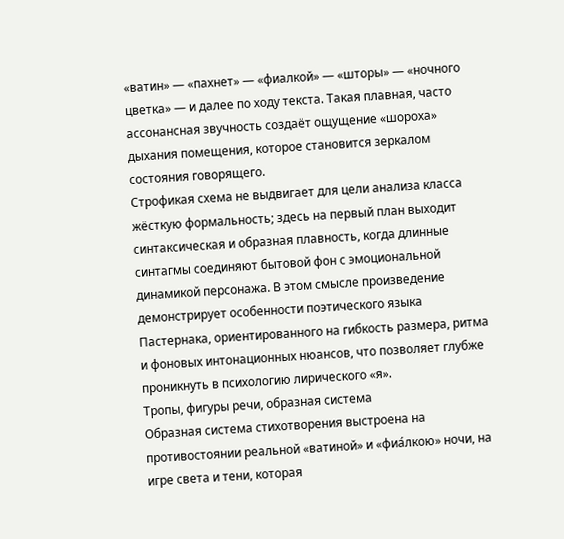«ватин» — «пахнет» — «фиалкой» — «шторы» — «ночного цветка» — и далее по ходу текста. Такая плавная, часто ассонансная звучность создаёт ощущение «шороха» дыхания помещения, которое становится зеркалом состояния говорящего.
Строфикая схема не выдвигает для цели анализа класса жёсткую формальность; здесь на первый план выходит синтаксическая и образная плавность, когда длинные синтагмы соединяют бытовой фон с эмоциональной динамикой персонажа. В этом смысле произведение демонстрирует особенности поэтического языка Пастернака, ориентированного на гибкость размера, ритма и фоновых интонационных нюансов, что позволяет глубже проникнуть в психологию лирического «я».
Тропы, фигуры речи, образная система
Образная система стихотворения выстроена на противостоянии реальной «ватиной» и «фиа́лкою» ночи, на игре света и тени, которая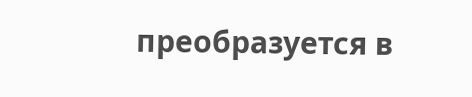преобразуется в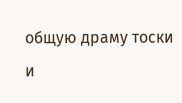общую драму тоски и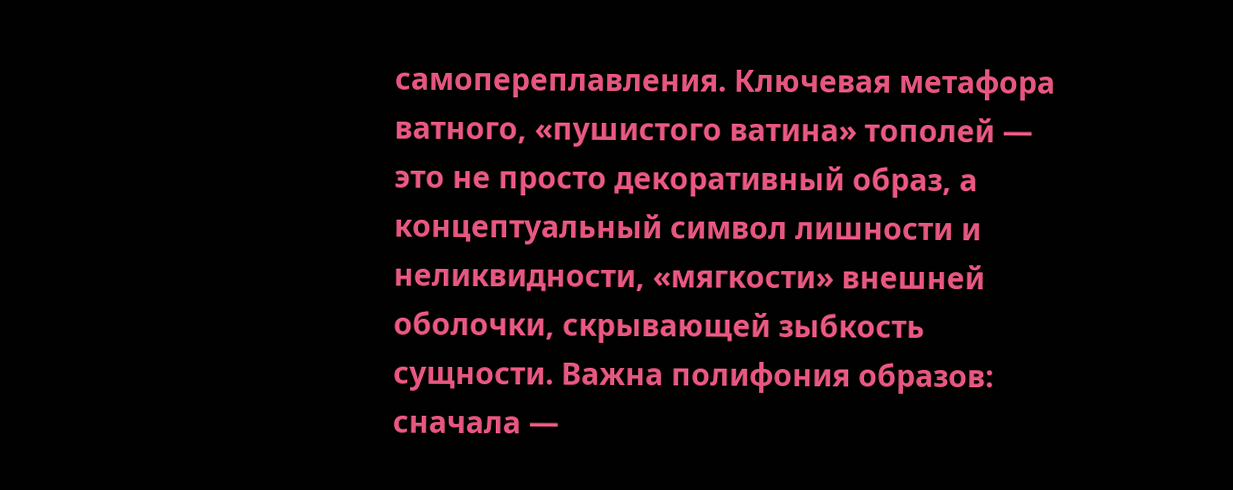самопереплавления. Ключевая метафора ватного, «пушистого ватина» тополей — это не просто декоративный образ, а концептуальный символ лишности и неликвидности, «мягкости» внешней оболочки, скрывающей зыбкость сущности. Важна полифония образов: сначала —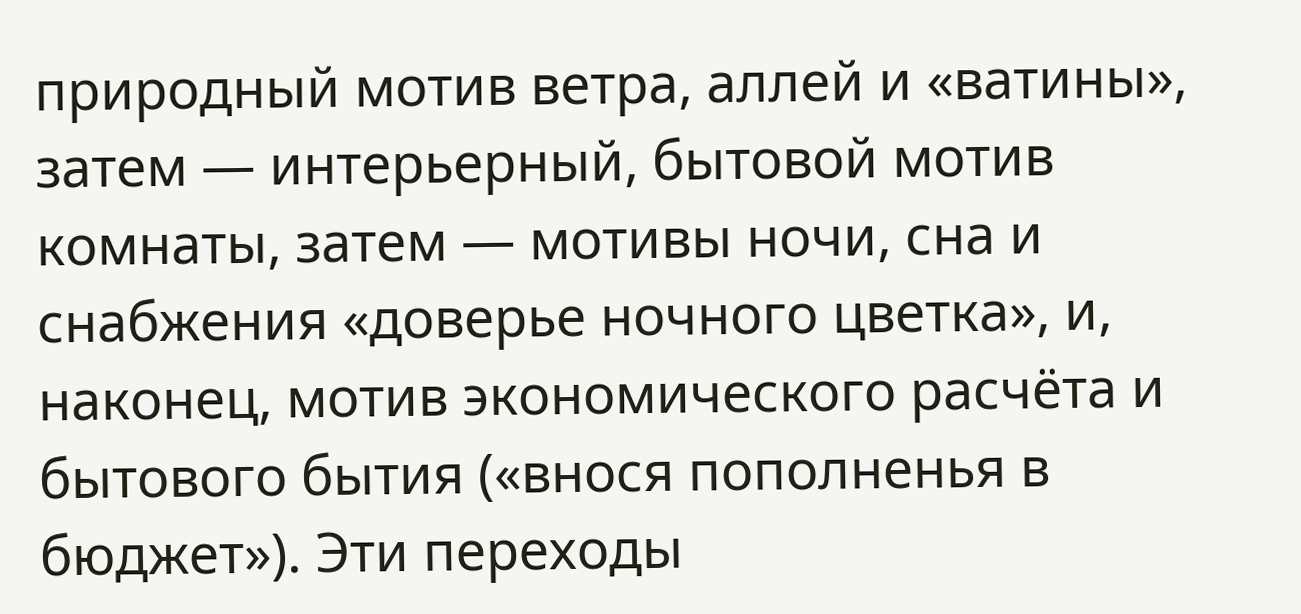природный мотив ветра, аллей и «ватины», затем — интерьерный, бытовой мотив комнаты, затем — мотивы ночи, сна и снабжения «доверье ночного цветка», и, наконец, мотив экономического расчёта и бытового бытия («внося пополненья в бюджет»). Эти переходы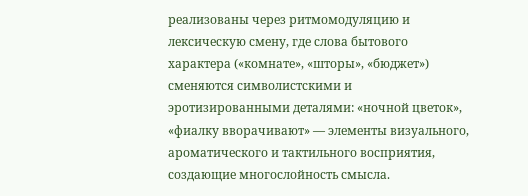реализованы через ритмомодуляцию и лексическую смену, где слова бытового характера («комнате», «шторы», «бюджет») сменяются символистскими и эротизированными деталями: «ночной цветок», «фиалку вворачивают» — элементы визуального, ароматического и тактильного восприятия, создающие многослойность смысла.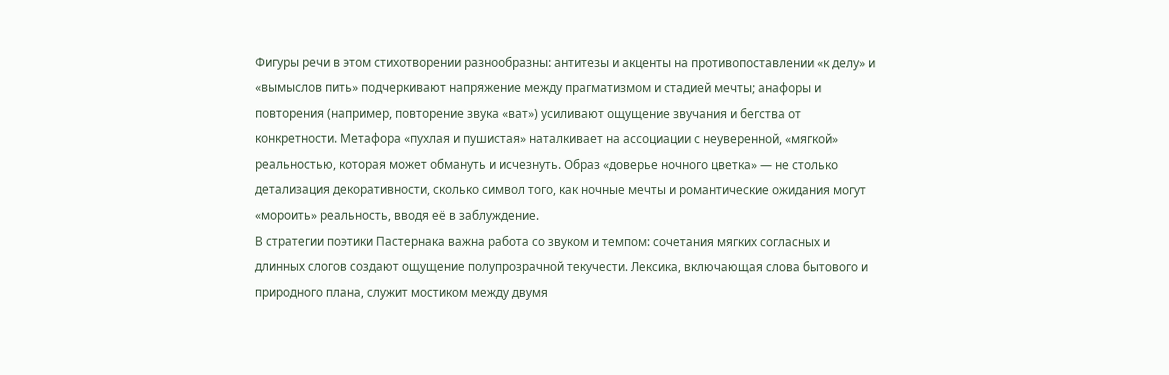Фигуры речи в этом стихотворении разнообразны: антитезы и акценты на противопоставлении «к делу» и «вымыслов пить» подчеркивают напряжение между прагматизмом и стадией мечты; анафоры и повторения (например, повторение звука «ват») усиливают ощущение звучания и бегства от конкретности. Метафора «пухлая и пушистая» наталкивает на ассоциации с неуверенной, «мягкой» реальностью, которая может обмануть и исчезнуть. Образ «доверье ночного цветка» — не столько детализация декоративности, сколько символ того, как ночные мечты и романтические ожидания могут «мороить» реальность, вводя её в заблуждение.
В стратегии поэтики Пастернака важна работа со звуком и темпом: сочетания мягких согласных и длинных слогов создают ощущение полупрозрачной текучести. Лексика, включающая слова бытового и природного плана, служит мостиком между двумя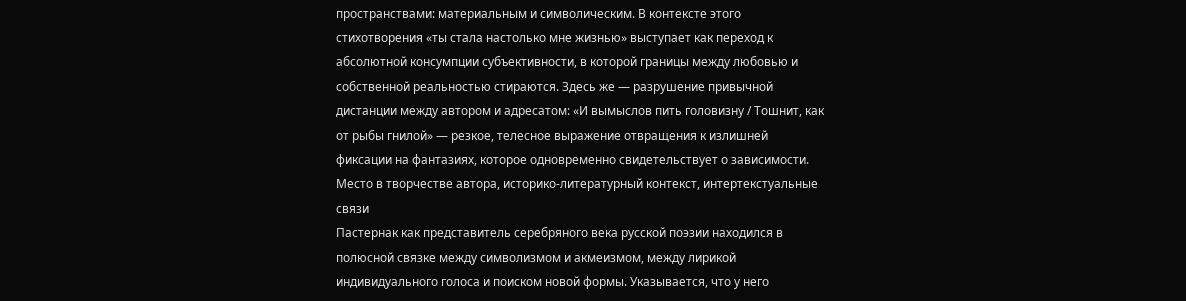пространствами: материальным и символическим. В контексте этого стихотворения «ты стала настолько мне жизнью» выступает как переход к абсолютной консумпции субъективности, в которой границы между любовью и собственной реальностью стираются. Здесь же — разрушение привычной дистанции между автором и адресатом: «И вымыслов пить головизну / Тошнит, как от рыбы гнилой» — резкое, телесное выражение отвращения к излишней фиксации на фантазиях, которое одновременно свидетельствует о зависимости.
Место в творчестве автора, историко-литературный контекст, интертекстуальные связи
Пастернак как представитель серебряного века русской поэзии находился в полюсной связке между символизмом и акмеизмом, между лирикой индивидуального голоса и поиском новой формы. Указывается, что у него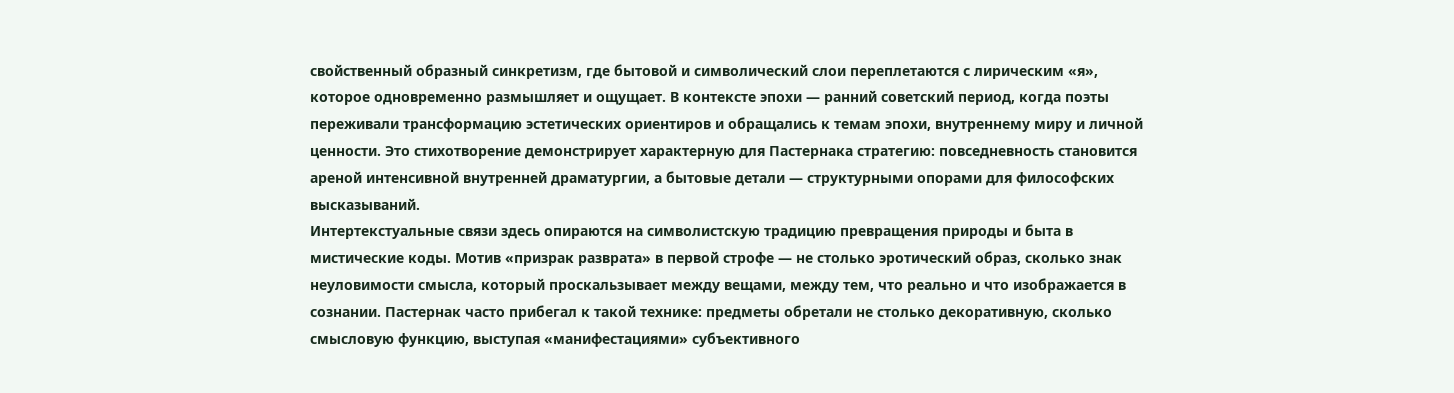свойственный образный синкретизм, где бытовой и символический слои переплетаются с лирическим «я», которое одновременно размышляет и ощущает. В контексте эпохи — ранний советский период, когда поэты переживали трансформацию эстетических ориентиров и обращались к темам эпохи, внутреннему миру и личной ценности. Это стихотворение демонстрирует характерную для Пастернака стратегию: повседневность становится ареной интенсивной внутренней драматургии, а бытовые детали — структурными опорами для философских высказываний.
Интертекстуальные связи здесь опираются на символистскую традицию превращения природы и быта в мистические коды. Мотив «призрак разврата» в первой строфе — не столько эротический образ, сколько знак неуловимости смысла, который проскальзывает между вещами, между тем, что реально и что изображается в сознании. Пастернак часто прибегал к такой технике: предметы обретали не столько декоративную, сколько смысловую функцию, выступая «манифестациями» субъективного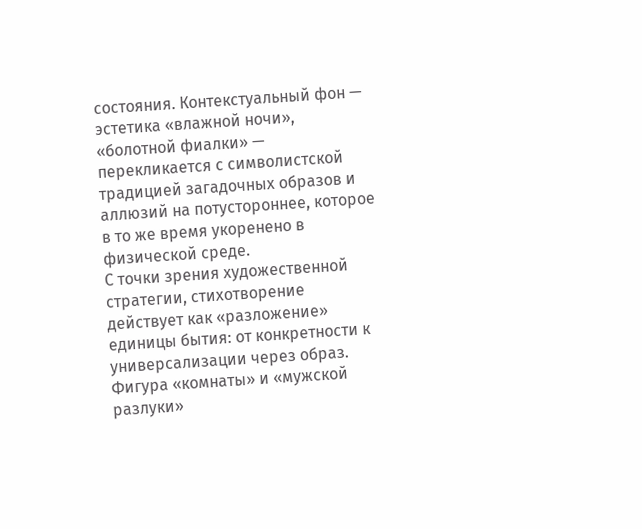состояния. Контекстуальный фон — эстетика «влажной ночи», «болотной фиалки» — перекликается с символистской традицией загадочных образов и аллюзий на потустороннее, которое в то же время укоренено в физической среде.
С точки зрения художественной стратегии, стихотворение действует как «разложение» единицы бытия: от конкретности к универсализации через образ. Фигура «комнаты» и «мужской разлуки»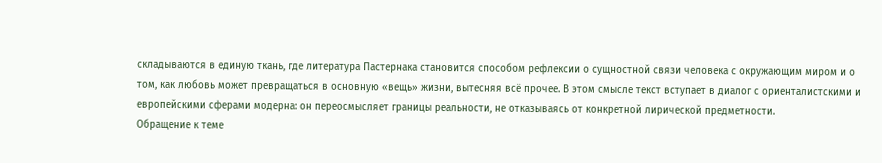складываются в единую ткань, где литература Пастернака становится способом рефлексии о сущностной связи человека с окружающим миром и о том, как любовь может превращаться в основную «вещь» жизни, вытесняя всё прочее. В этом смысле текст вступает в диалог с ориенталистскими и европейскими сферами модерна: он переосмысляет границы реальности, не отказываясь от конкретной лирической предметности.
Обращение к теме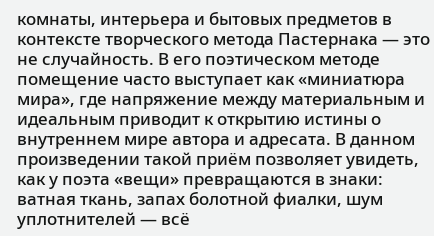комнаты, интерьера и бытовых предметов в контексте творческого метода Пастернака — это не случайность. В его поэтическом методе помещение часто выступает как «миниатюра мира», где напряжение между материальным и идеальным приводит к открытию истины о внутреннем мире автора и адресата. В данном произведении такой приём позволяет увидеть, как у поэта «вещи» превращаются в знаки: ватная ткань, запах болотной фиалки, шум уплотнителей — всё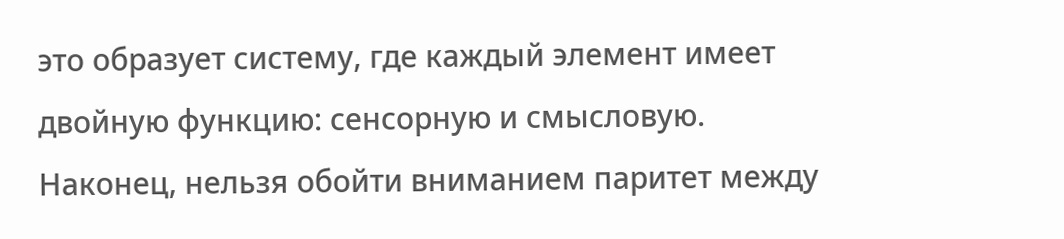это образует систему, где каждый элемент имеет двойную функцию: сенсорную и смысловую.
Наконец, нельзя обойти вниманием паритет между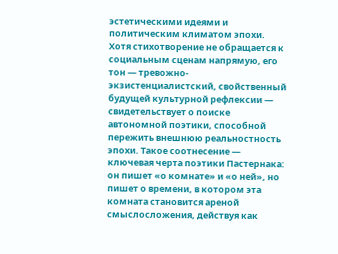эстетическими идеями и политическим климатом эпохи. Хотя стихотворение не обращается к социальным сценам напрямую, его тон — тревожно-экзистенциалистский, свойственный будущей культурной рефлексии — свидетельствует о поиске автономной поэтики, способной пережить внешнюю реальностность эпохи. Такое соотнесение — ключевая черта поэтики Пастернака: он пишет «о комнате» и «о ней», но пишет о времени, в котором эта комната становится ареной смыслосложения, действуя как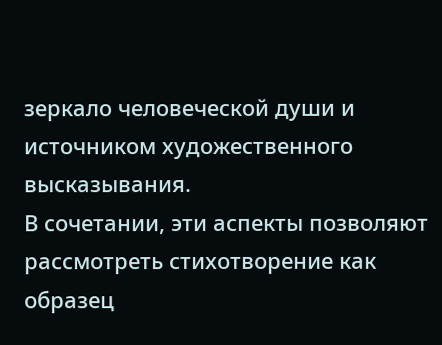зеркало человеческой души и источником художественного высказывания.
В сочетании, эти аспекты позволяют рассмотреть стихотворение как образец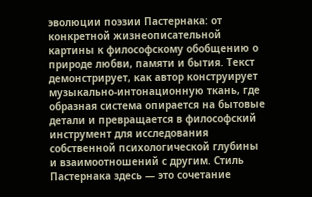эволюции поэзии Пастернака: от конкретной жизнеописательной картины к философскому обобщению о природе любви, памяти и бытия. Текст демонстрирует, как автор конструирует музыкально-интонационную ткань, где образная система опирается на бытовые детали и превращается в философский инструмент для исследования собственной психологической глубины и взаимоотношений с другим. Стиль Пастернака здесь — это сочетание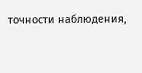точности наблюдения,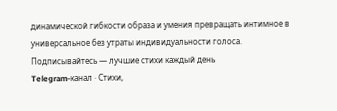динамической гибкости образа и умения превращать интимное в универсальное без утраты индивидуальности голоса.
Подписывайтесь — лучшие стихи каждый день
Telegram-канал · Стихи,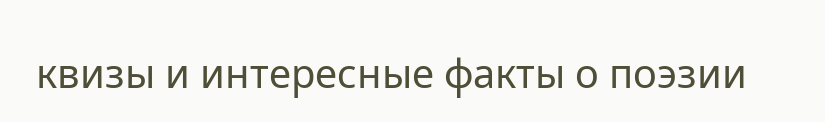квизы и интересные факты о поэзии